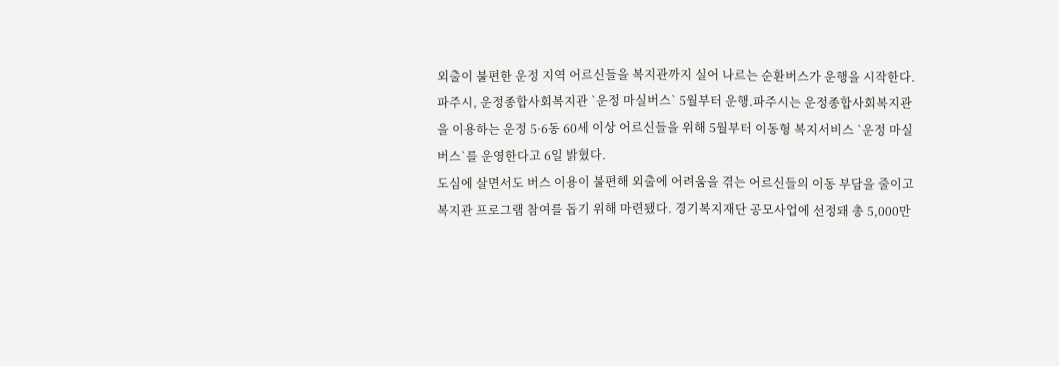외출이 불편한 운정 지역 어르신들을 복지관까지 실어 나르는 순환버스가 운행을 시작한다.
파주시, 운정종합사회복지관 `운정 마실버스` 5월부터 운행.파주시는 운정종합사회복지관을 이용하는 운정 5·6동 60세 이상 어르신들을 위해 5월부터 이동형 복지서비스 `운정 마실버스`를 운영한다고 6일 밝혔다.
도심에 살면서도 버스 이용이 불편해 외출에 어려움을 겪는 어르신들의 이동 부담을 줄이고 복지관 프로그램 참여를 돕기 위해 마련됐다. 경기복지재단 공모사업에 선정돼 총 5,000만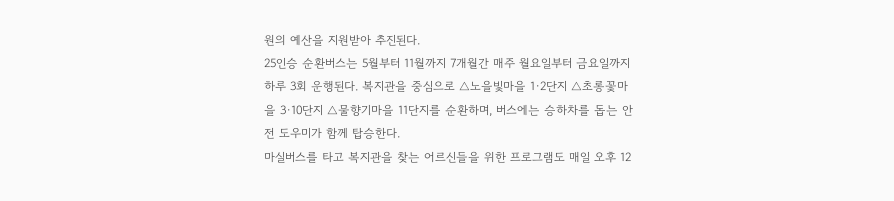원의 예산을 지원받아 추진된다.
25인승 순환버스는 5월부터 11월까지 7개월간 매주 월요일부터 금요일까지 하루 3회 운행된다. 복지관을 중심으로 △노을빛마을 1·2단지 △초롱꽃마을 3·10단지 △물향기마을 11단지를 순환하며, 버스에는 승하차를 돕는 안전 도우미가 함께 탑승한다.
마실버스를 타고 복지관을 찾는 어르신들을 위한 프로그램도 매일 오후 12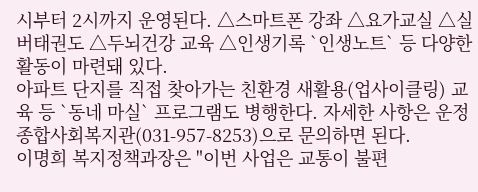시부터 2시까지 운영된다. △스마트폰 강좌 △요가교실 △실버태권도 △두뇌건강 교육 △인생기록 `인생노트` 등 다양한 활동이 마련돼 있다.
아파트 단지를 직접 찾아가는 친환경 새활용(업사이클링) 교육 등 `동네 마실` 프로그램도 병행한다. 자세한 사항은 운정종합사회복지관(031-957-8253)으로 문의하면 된다.
이명희 복지정책과장은 "이번 사업은 교통이 불편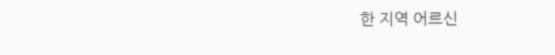한 지역 어르신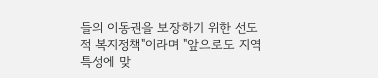들의 이동권을 보장하기 위한 선도적 복지정책"이라며 "앞으로도 지역 특성에 맞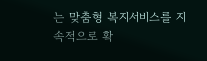는 맞춤형 복지서비스를 지속적으로 확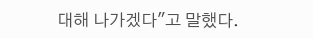대해 나가겠다"고 말했다.